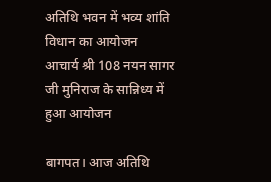अतिथि भवन में भव्य शांति विधान का आयोजन
आचार्य श्री 108 नयन सागर जी मुनिराज के सान्निध्य में हुआ आयोजन

बागपत। आज अतिथि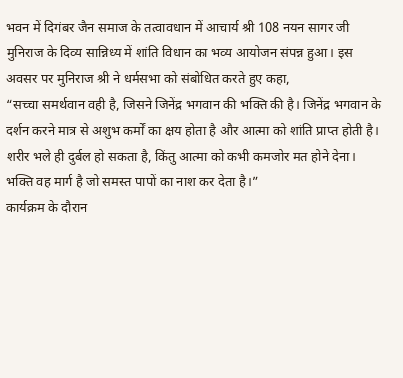भवन में दिगंबर जैन समाज के तत्वावधान में आचार्य श्री 108 नयन सागर जी मुनिराज के दिव्य सान्निध्य में शांति विधान का भव्य आयोजन संपन्न हुआ। इस अवसर पर मुनिराज श्री ने धर्मसभा को संबोधित करते हुए कहा,
“सच्चा समर्थवान वही है, जिसने जिनेंद्र भगवान की भक्ति की है। जिनेंद्र भगवान के दर्शन करने मात्र से अशुभ कर्मों का क्षय होता है और आत्मा को शांति प्राप्त होती है। शरीर भले ही दुर्बल हो सकता है, किंतु आत्मा को कभी कमजोर मत होने देना। भक्ति वह मार्ग है जो समस्त पापों का नाश कर देता है।”
कार्यक्रम के दौरान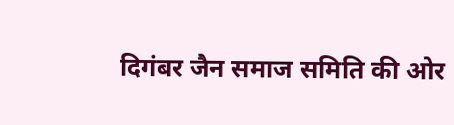दिगंबर जैन समाज समिति की ओर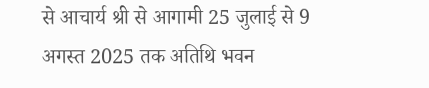से आचार्य श्री से आगामी 25 जुलाई से 9 अगस्त 2025 तक अतिथि भवन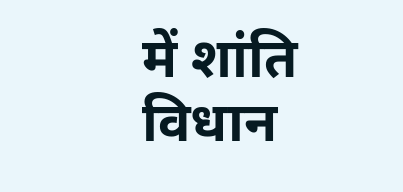में शांति विधान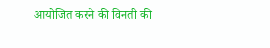आयोजित करने की विनती की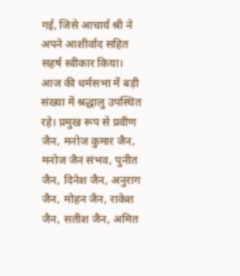गई, जिसे आचार्य श्री ने अपने आशीर्वाद सहित सहर्ष स्वीकार किया।
आज की धर्मसभा में बड़ी संख्या में श्रद्धालु उपस्थित रहे। प्रमुख रूप से प्रवीण जैन, मनोज कुमार जैन, मनोज जैन संभव, पुनीत जैन, दिनेश जैन, अनुराग जैन, मोहन जैन, राकेश जैन, सतीश जैन, अमित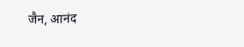जैन, आनंद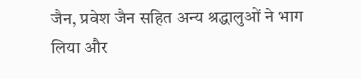जैन, प्रवेश जैन सहित अन्य श्रद्धालुओं ने भाग लिया और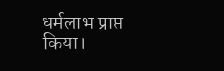धर्मलाभ प्राप्त किया।